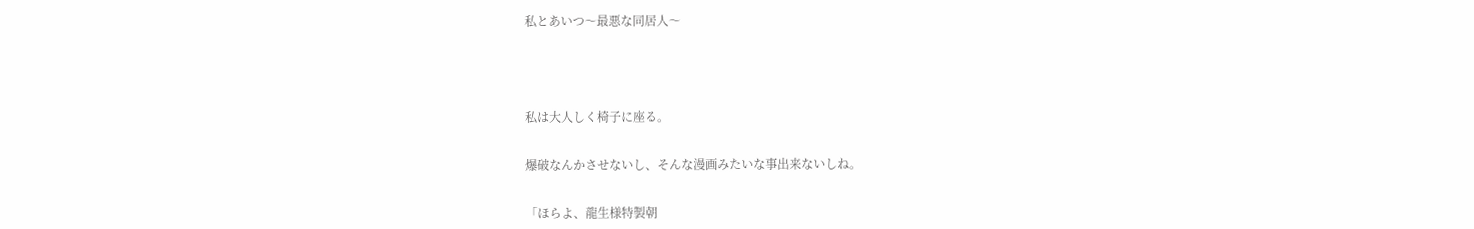私とあいつ〜最悪な同居人〜





私は大人しく椅子に座る。


爆破なんかさせないし、そんな漫画みたいな事出来ないしね。


「ほらよ、龍生様特製朝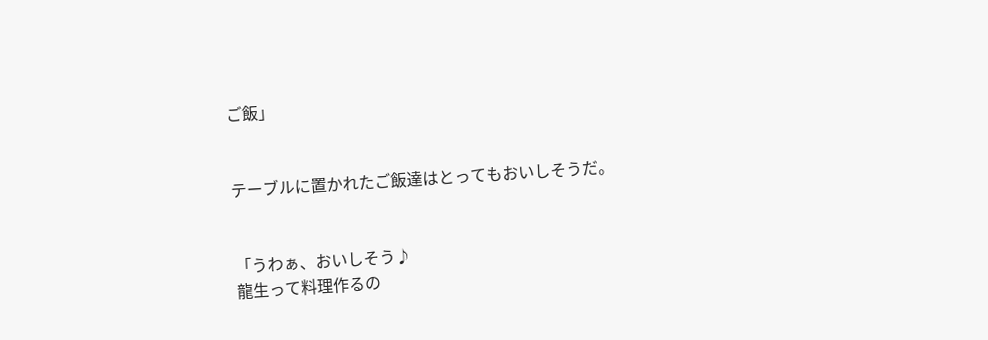ご飯」


テーブルに置かれたご飯達はとってもおいしそうだ。


「うわぁ、おいしそう♪
龍生って料理作るの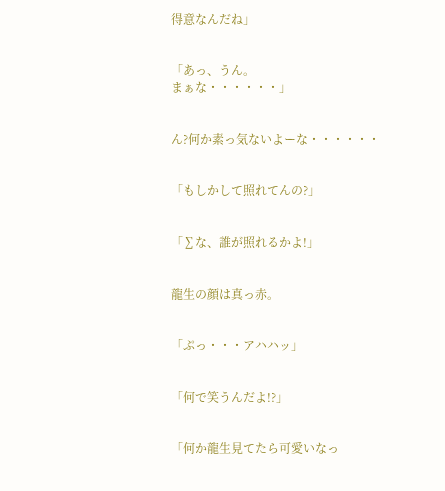得意なんだね」


「あっ、うん。
まぁな・・・・・・」


ん?何か素っ気ないよーな・・・・・・


「もしかして照れてんの?」


「∑な、誰が照れるかよ!」


龍生の顔は真っ赤。


「ぷっ・・・アハハッ」


「何で笑うんだよ!?」


「何か龍生見てたら可愛いなっ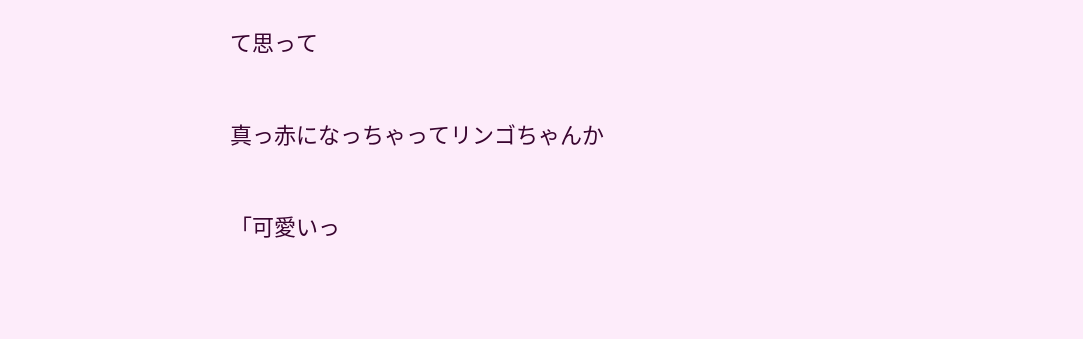て思って


真っ赤になっちゃってリンゴちゃんか


「可愛いっ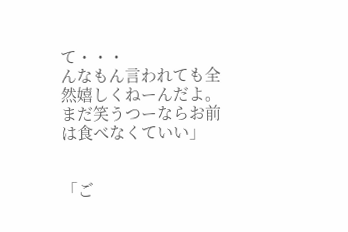て・・・
んなもん言われても全然嬉しくねーんだよ。
まだ笑うつーならお前は食べなくていい」


「ご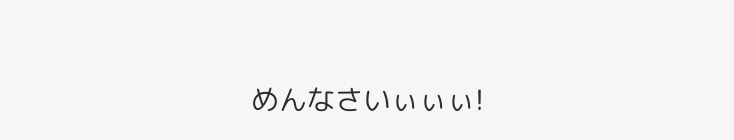めんなさいぃぃぃ!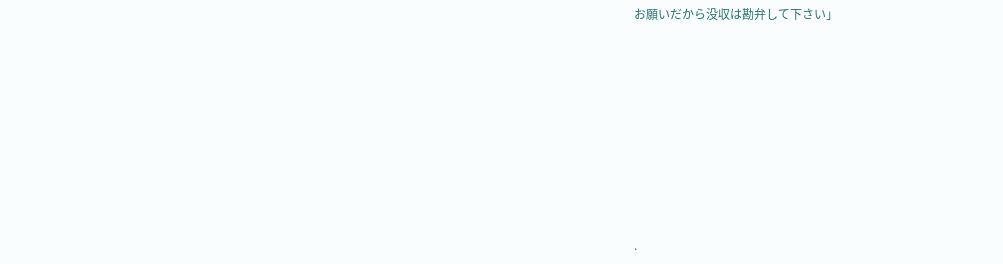お願いだから没収は勘弁して下さい」









.